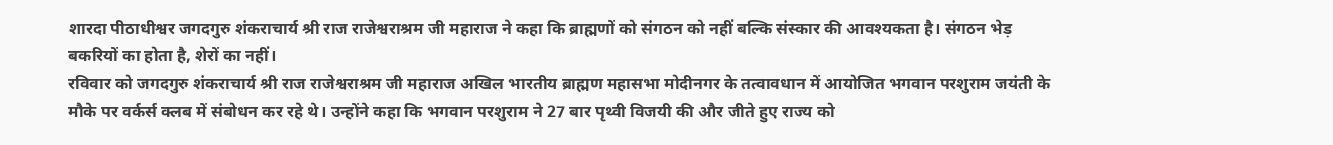शारदा पीठाधीश्वर जगदगुरु शंकराचार्य श्री राज राजेश्वराश्रम जी महाराज ने कहा कि ब्राह्मणों को संगठन को नहीं बल्कि संस्कार की आवश्यकता है। संगठन भेड़ बकरियों का होता है, शेरों का नहीं।
रविवार को जगदगुरु शंकराचार्य श्री राज राजेश्वराश्रम जी महाराज अखिल भारतीय ब्राह्मण महासभा मोदीनगर के तत्वावधान में आयोजित भगवान परशुराम जयंती के मौके पर वर्कर्स क्लब में संबोधन कर रहे थे। उन्होंने कहा कि भगवान परशुराम ने 27 बार पृथ्वी विजयी की और जीते हुए राज्य को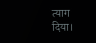त्याग दिया।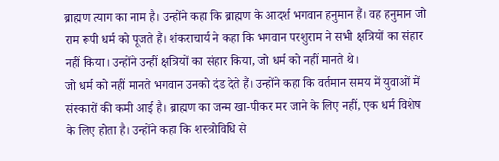ब्राह्मण त्याग का नाम है। उन्होंने कहा कि ब्राह्मण के आदर्श भगवान हनुमान हैं। वह हनुमान जो राम रूपी धर्म को पूजते हैं। शंकराचार्य ने कहा कि भगवान परशुराम ने सभी क्षत्रियों का संहार नहीं किया। उन्होंने उन्हीं क्षत्रियों का संहार किया, जो धर्म को नहीं मानते थे।
जो धर्म को नहीं मानते भगवान उनको दंड देते हैं। उन्होंने कहा कि वर्तमान समय में युवाओं में संस्कारों की कमी आई है। ब्राह्मण का जन्म खा-पीकर मर जाने के लिए नहीं, एक धर्म विशेष के लिए होता है। उन्होंने कहा कि शस्त्रोविधि से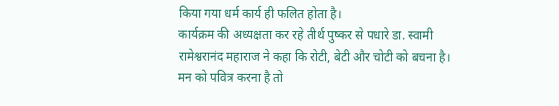किया गया धर्म कार्य ही फलित होता है।
कार्यक्रम की अध्यक्षता कर रहे तीर्थ पुष्कर से पधारे डा. स्वामी रामेश्वरानंद महाराज ने कहा कि रोटी, बेटी और चोटी को बचना है। मन को पवित्र करना है तो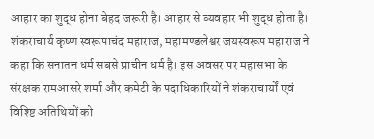आहार का शुद्ध होना बेहद जरूरी है। आहार से व्यवहार भी शुद्ध होता है।
शंकराचार्य कृष्ण स्वरूपाचंद महाराज, महामण्डलेश्वर जयस्वरूप महाराज ने कहा कि सनातन धर्म सबसे प्राचीन धर्म है। इस अवसर पर महासभा के संरक्षक रामआसरे शर्मा और कमेटी के पदाधिकारियों ने शंकराचार्यों एवं विश्ष्टि अतिथियों को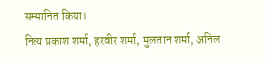सम्मानित किया।
नित्य प्रकाश शर्मा, हरवीर शर्मा, मुलतान शर्मा, अनिल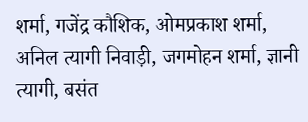शर्मा, गजेंद्र कौशिक, ओमप्रकाश शर्मा, अनिल त्यागी निवाड़ी, जगमोहन शर्मा, ज्ञानी त्यागी, बसंत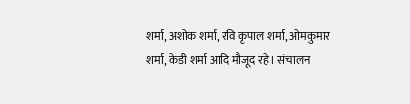शर्मा, अशोक शर्मा, रवि कृपाल शर्मा, ओमकुमार शर्मा, केडी शर्मा आदि मौजूद रहे। संचालन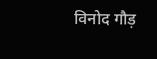विनोद गौड़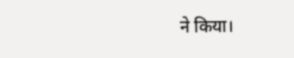ने किया।